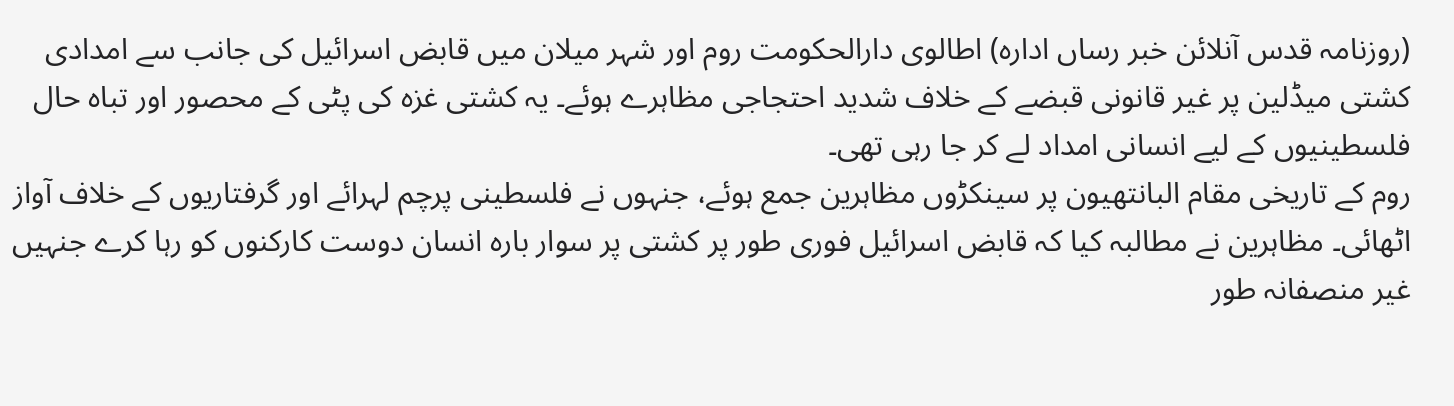(روزنامہ قدس آنلائن خبر رساں ادارہ) اطالوی دارالحکومت روم اور شہر میلان میں قابض اسرائیل کی جانب سے امدادی کشتی میڈلین پر غیر قانونی قبضے کے خلاف شدید احتجاجی مظاہرے ہوئے۔ یہ کشتی غزہ کی پٹی کے محصور اور تباہ حال فلسطینیوں کے لیے انسانی امداد لے کر جا رہی تھی۔
روم کے تاریخی مقام البانتھیون پر سینکڑوں مظاہرین جمع ہوئے، جنہوں نے فلسطینی پرچم لہرائے اور گرفتاریوں کے خلاف آواز اٹھائی۔ مظاہرین نے مطالبہ کیا کہ قابض اسرائیل فوری طور پر کشتی پر سوار بارہ انسان دوست کارکنوں کو رہا کرے جنہیں غیر منصفانہ طور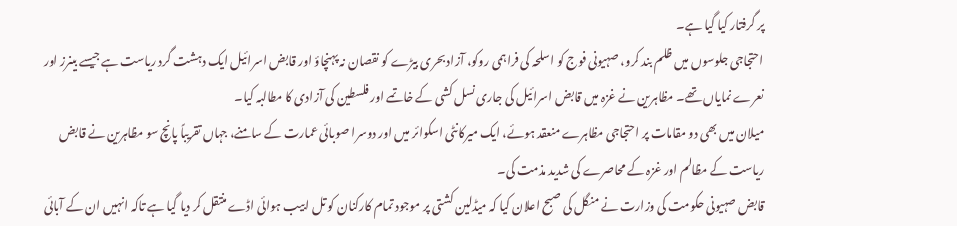پر گرفتار کیا گیا ہے۔
احتجاجی جلوسوں میں ظلم بند کرو، صہیونی فوج کو اسلحہ کی فراہمی روکو، آزاد بحری بیڑے کو نقصان نہ پہنچاؤ اور قابض اسرائیل ایک دہشت گرد ریاست ہے جیسے بینرز اور نعرے نمایاں تھے۔ مظاہرین نے غزہ میں قابض اسرائیل کی جاری نسل کشی کے خاتمے اور فلسطین کی آزادی کا مطالبہ کیا۔
میلان میں بھی دو مقامات پر احتجاجی مظاہرے منعقد ہوئے، ایک میرکانٹی اسکوائر میں اور دوسرا صوبائی عمارت کے سامنے، جہاں تقریباً پانچ سو مظاہرین نے قابض ریاست کے مظالم اور غزہ کے محاصرے کی شدید مذمت کی۔
قابض صہیونی حکومت کی وزارت نے منگل کی صبح اعلان کیا کہ میڈلین کشتی پر موجود تمام کارکنان کو تل ابیب ہوائی اڈے منتقل کر دیا گیا ہے تاکہ انہیں ان کے آبائی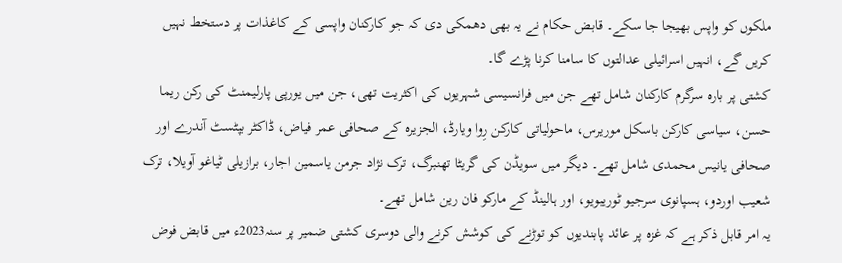ملکوں کو واپس بھیجا جا سکے۔ قابض حکام نے یہ بھی دھمکی دی کہ جو کارکنان واپسی کے کاغذات پر دستخط نہیں کریں گے، انہیں اسرائیلی عدالتوں کا سامنا کرنا پڑے گا۔
کشتی پر بارہ سرگرم کارکنان شامل تھے جن میں فرانسیسی شہریوں کی اکثریت تھی، جن میں یورپی پارلیمنٹ کی رکن ریما حسن، سیاسی کارکن باسکل موریرس، ماحولیاتی کارکن رِوا ویارڈ، الجزیرہ کے صحافی عمر فیاض، ڈاکٹر بپٹسٹ آندرے اور صحافی یانیس محمدی شامل تھے۔ دیگر میں سویڈن کی گریٹا تھنبرگ، ترک نژاد جرمن یاسمین اجار، برازیلی ٹیاغو آویلا، ترک شعیب اوردو، ہسپانوی سرجیو ٹوریبویو، اور ہالینڈ کے مارکو فان رین شامل تھے۔
یہ امر قابل ذکر ہے کہ غزہ پر عائد پابندیوں کو توڑنے کی کوشش کرنے والی دوسری کشتی ضمیر پر سنہ2023ء میں قابض فوض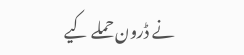نے ڈرون حملے کیے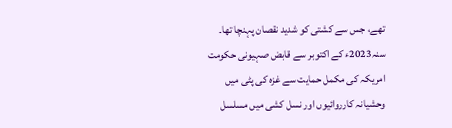تھے، جس سے کشتی کو شدید نقصان پہنچا تھا۔
سنہ2023ء کے اکتوبر سے قابض صہیونی حکومت امریکہ کی مکمل حمایت سے غزہ کی پٹی میں وحشیانہ کارروائیوں اور نسل کشی میں مسلسل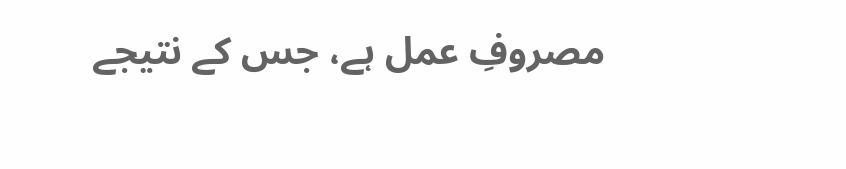مصروفِ عمل ہے، جس کے نتیجے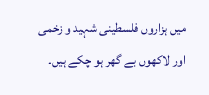میں ہزاروں فلسطینی شہید و زخمی اور لاکھوں بے گھر ہو چکے ہیں۔